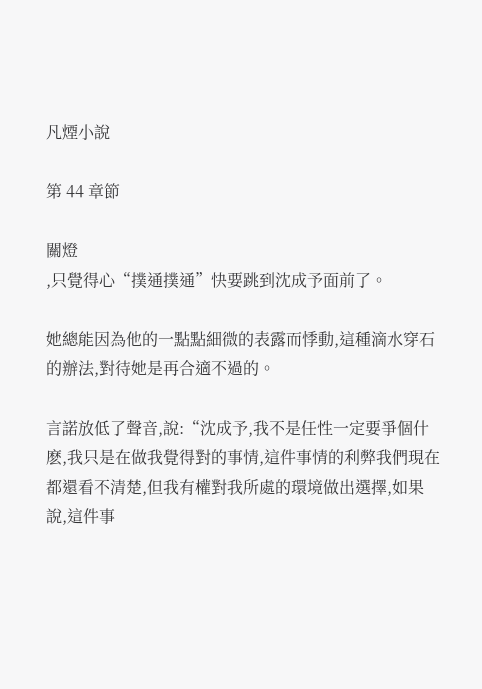凡煙小說

第 44 章節

關燈
,只覺得心“撲通撲通”快要跳到沈成予面前了。

她總能因為他的一點點細微的表露而悸動,這種滴水穿石的辦法,對待她是再合適不過的。

言諾放低了聲音,說:“沈成予,我不是任性一定要爭個什麽,我只是在做我覺得對的事情,這件事情的利弊我們現在都還看不清楚,但我有權對我所處的環境做出選擇,如果說,這件事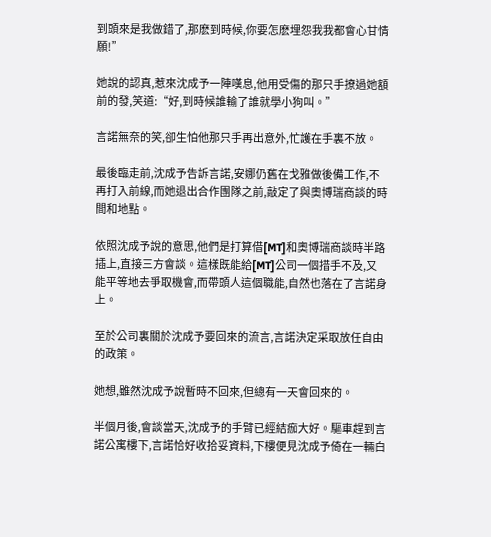到頭來是我做錯了,那麽到時候,你要怎麽埋怨我我都會心甘情願!”

她說的認真,惹來沈成予一陣嘆息,他用受傷的那只手撩過她額前的發,笑道:“好,到時候誰輸了誰就學小狗叫。”

言諾無奈的笑,卻生怕他那只手再出意外,忙護在手裏不放。

最後臨走前,沈成予告訴言諾,安娜仍舊在戈雅做後備工作,不再打入前線,而她退出合作團隊之前,敲定了與奧博瑞商談的時間和地點。

依照沈成予說的意思,他們是打算借[MT]和奧博瑞商談時半路插上,直接三方會談。這樣既能給[MT]公司一個措手不及,又能平等地去爭取機會,而帶頭人這個職能,自然也落在了言諾身上。

至於公司裏關於沈成予要回來的流言,言諾決定采取放任自由的政策。

她想,雖然沈成予說暫時不回來,但總有一天會回來的。

半個月後,會談當天,沈成予的手臂已經結痂大好。驅車趕到言諾公寓樓下,言諾恰好收拾妥資料,下樓便見沈成予倚在一輛白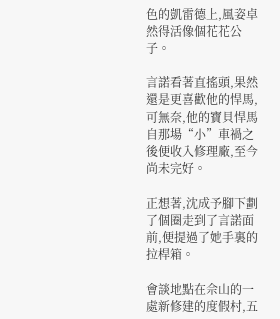色的凱雷德上,風姿卓然得活像個花花公子。

言諾看著直搖頭,果然還是更喜歡他的悍馬,可無奈,他的寶貝悍馬自那場“小”車禍之後便收入修理廠,至今尚未完好。

正想著,沈成予腳下劃了個圈走到了言諾面前,便提過了她手裏的拉桿箱。

會談地點在佘山的一處新修建的度假村,五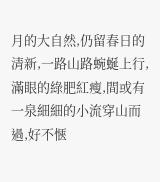月的大自然,仍留春日的清新,一路山路蜿蜒上行,滿眼的綠肥紅瘦,間或有一泉細細的小流穿山而過,好不愜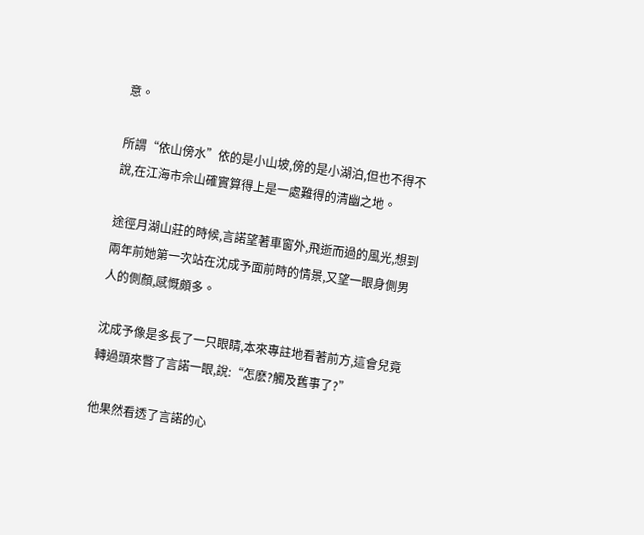意。

所謂“依山傍水”依的是小山坡,傍的是小湖泊,但也不得不說,在江海市佘山確實算得上是一處難得的清幽之地。

途徑月湖山莊的時候,言諾望著車窗外,飛逝而過的風光,想到兩年前她第一次站在沈成予面前時的情景,又望一眼身側男人的側顏,感慨頗多。

沈成予像是多長了一只眼睛,本來專註地看著前方,這會兒竟轉過頭來瞥了言諾一眼,說:“怎麽?觸及舊事了?”

他果然看透了言諾的心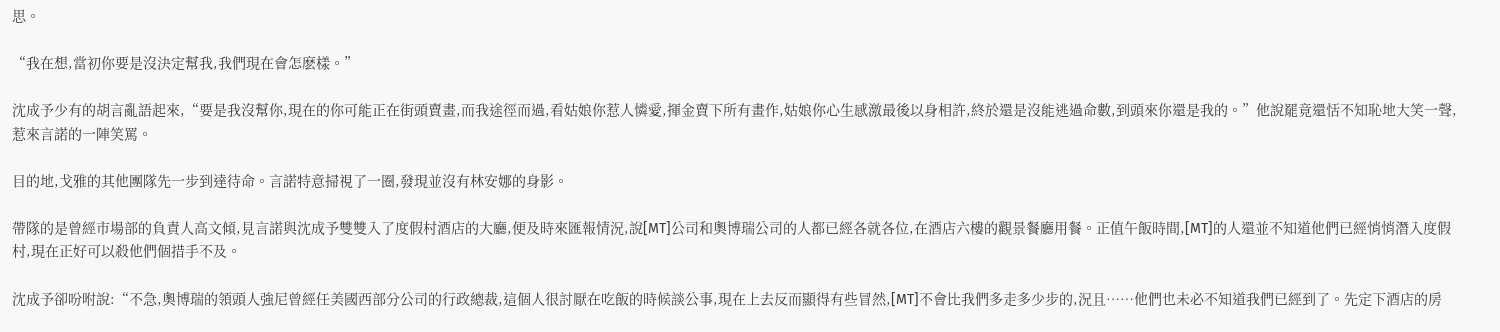思。

“我在想,當初你要是沒決定幫我,我們現在會怎麽樣。”

沈成予少有的胡言亂語起來,“要是我沒幫你,現在的你可能正在街頭賣畫,而我途徑而過,看姑娘你惹人憐愛,揮金賣下所有畫作,姑娘你心生感激最後以身相許,終於還是沒能逃過命數,到頭來你還是我的。”他說罷竟還恬不知恥地大笑一聲,惹來言諾的一陣笑罵。

目的地,戈雅的其他團隊先一步到達待命。言諾特意掃視了一圈,發現並沒有林安娜的身影。

帶隊的是曾經市場部的負責人高文傾,見言諾與沈成予雙雙入了度假村酒店的大廳,便及時來匯報情況,說[MT]公司和奧博瑞公司的人都已經各就各位,在酒店六樓的觀景餐廳用餐。正值午飯時間,[MT]的人還並不知道他們已經悄悄潛入度假村,現在正好可以殺他們個措手不及。

沈成予卻吩咐說:“不急,奧博瑞的領頭人強尼曾經任美國西部分公司的行政總裁,這個人很討厭在吃飯的時候談公事,現在上去反而顯得有些冒然,[MT]不會比我們多走多少步的,況且……他們也未必不知道我們已經到了。先定下酒店的房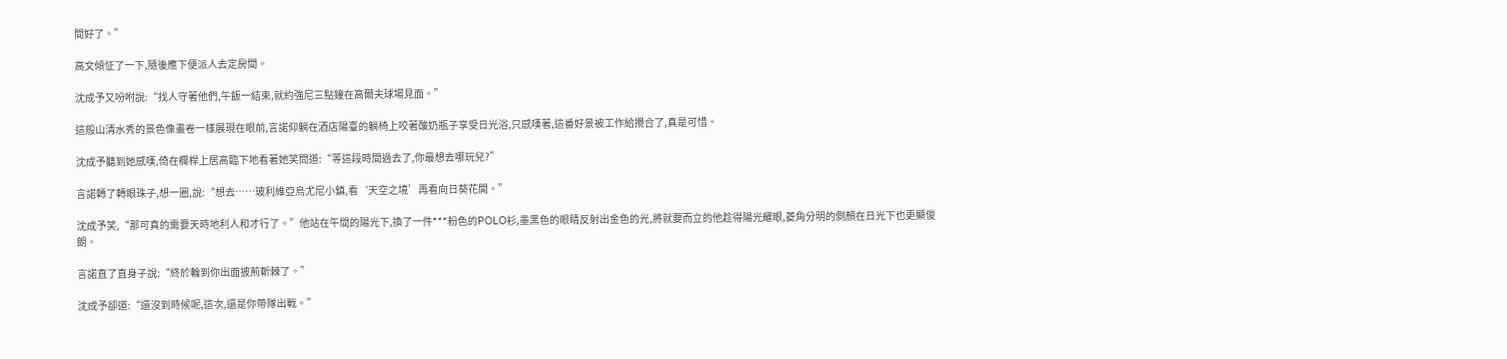間好了。”

高文傾怔了一下,隨後應下便派人去定房間。

沈成予又吩咐說:“找人守著他們,午飯一結束,就約強尼三點鐘在高爾夫球場見面。”

這般山清水秀的景色像畫卷一樣展現在眼前,言諾仰躺在酒店陽臺的躺椅上咬著酸奶瓶子享受日光浴,只感嘆著,這番好景被工作給攪合了,真是可惜。

沈成予聽到她感嘆,倚在欄桿上居高臨下地看著她笑問道:“等這段時間過去了,你最想去哪玩兒?”

言諾轉了轉眼珠子,想一圈,說:“想去……玻利維亞烏尤尼小鎮,看‘天空之境’再看向日葵花開。”

沈成予笑,“那可真的需要天時地利人和才行了。”他站在午間的陽光下,換了一件***粉色的POLO衫,墨黑色的眼睛反射出金色的光,將就要而立的他趁得陽光耀眼,菱角分明的側顏在日光下也更顯俊朗。

言諾直了直身子說:“終於輪到你出面披荊斬棘了。”

沈成予卻道:“還沒到時候呢,這次,還是你帶隊出戰。”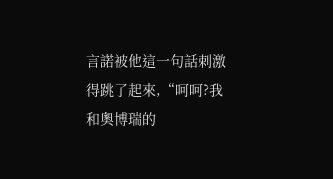言諾被他這一句話刺激得跳了起來,“呵呵?我和奧博瑞的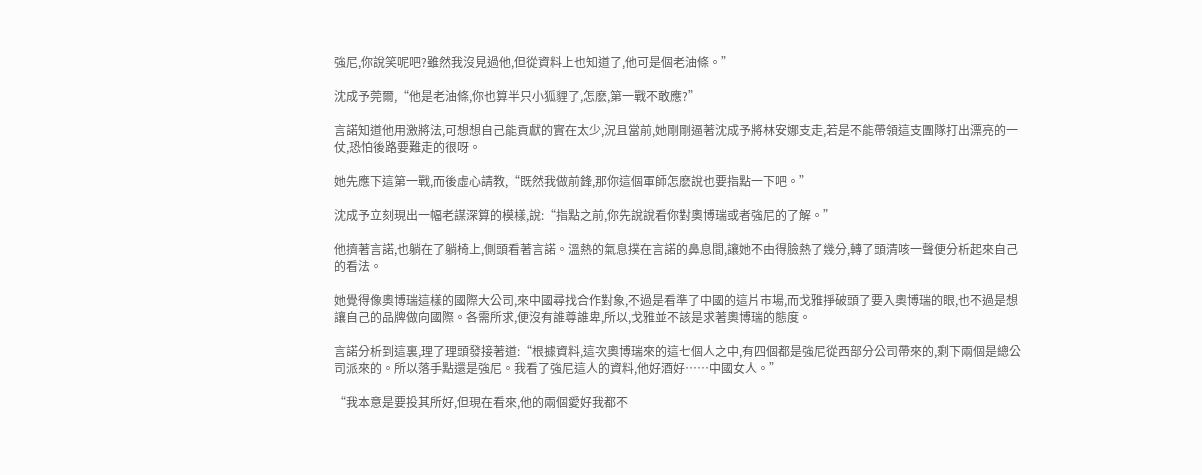強尼,你說笑呢吧?雖然我沒見過他,但從資料上也知道了,他可是個老油條。”

沈成予莞爾,“他是老油條,你也算半只小狐貍了,怎麽,第一戰不敢應?”

言諾知道他用激將法,可想想自己能貢獻的實在太少,況且當前,她剛剛逼著沈成予將林安娜支走,若是不能帶領這支團隊打出漂亮的一仗,恐怕後路要難走的很呀。

她先應下這第一戰,而後虛心請教,“既然我做前鋒,那你這個軍師怎麽說也要指點一下吧。”

沈成予立刻現出一幅老謀深算的模樣,說:“指點之前,你先說說看你對奧博瑞或者強尼的了解。”

他擠著言諾,也躺在了躺椅上,側頭看著言諾。溫熱的氣息撲在言諾的鼻息間,讓她不由得臉熱了幾分,轉了頭清咳一聲便分析起來自己的看法。

她覺得像奧博瑞這樣的國際大公司,來中國尋找合作對象,不過是看準了中國的這片市場,而戈雅掙破頭了要入奧博瑞的眼,也不過是想讓自己的品牌做向國際。各需所求,便沒有誰尊誰卑,所以,戈雅並不該是求著奧博瑞的態度。

言諾分析到這裏,理了理頭發接著道:“根據資料,這次奧博瑞來的這七個人之中,有四個都是強尼從西部分公司帶來的,剩下兩個是總公司派來的。所以落手點還是強尼。我看了強尼這人的資料,他好酒好……中國女人。”

“我本意是要投其所好,但現在看來,他的兩個愛好我都不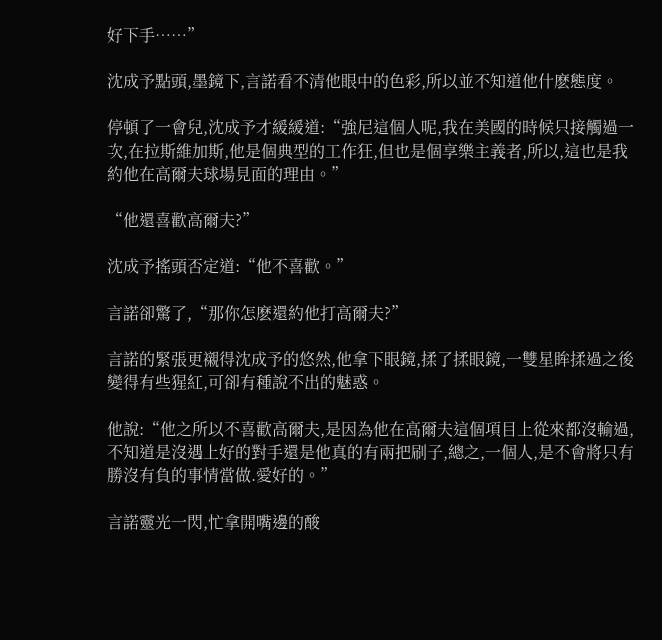好下手……”

沈成予點頭,墨鏡下,言諾看不清他眼中的色彩,所以並不知道他什麽態度。

停頓了一會兒,沈成予才緩緩道:“強尼這個人呢,我在美國的時候只接觸過一次,在拉斯維加斯,他是個典型的工作狂,但也是個享樂主義者,所以,這也是我約他在高爾夫球場見面的理由。”

“他還喜歡高爾夫?”

沈成予搖頭否定道:“他不喜歡。”

言諾卻驚了,“那你怎麽還約他打高爾夫?”

言諾的緊張更襯得沈成予的悠然,他拿下眼鏡,揉了揉眼鏡,一雙星眸揉過之後變得有些猩紅,可卻有種說不出的魅惑。

他說:“他之所以不喜歡高爾夫,是因為他在高爾夫這個項目上從來都沒輸過,不知道是沒遇上好的對手還是他真的有兩把刷子,總之,一個人,是不會將只有勝沒有負的事情當做.愛好的。”

言諾靈光一閃,忙拿開嘴邊的酸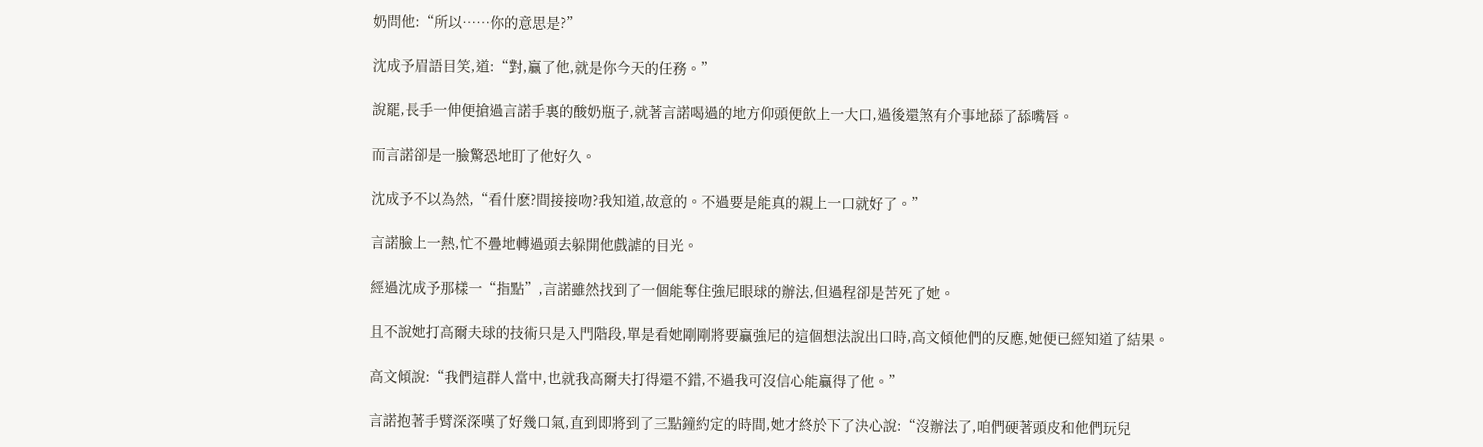奶問他:“所以……你的意思是?”

沈成予眉語目笑,道:“對,贏了他,就是你今天的任務。”

說罷,長手一伸便搶過言諾手裏的酸奶瓶子,就著言諾喝過的地方仰頭便飲上一大口,過後還煞有介事地舔了舔嘴唇。

而言諾卻是一臉驚恐地盯了他好久。

沈成予不以為然,“看什麽?間接接吻?我知道,故意的。不過要是能真的親上一口就好了。”

言諾臉上一熱,忙不疊地轉過頭去躲開他戲謔的目光。

經過沈成予那樣一“指點”,言諾雖然找到了一個能奪住強尼眼球的辦法,但過程卻是苦死了她。

且不說她打高爾夫球的技術只是入門階段,單是看她剛剛將要贏強尼的這個想法說出口時,高文傾他們的反應,她便已經知道了結果。

高文傾說:“我們這群人當中,也就我高爾夫打得還不錯,不過我可沒信心能贏得了他。”

言諾抱著手臂深深嘆了好幾口氣,直到即將到了三點鐘約定的時間,她才終於下了決心說:“沒辦法了,咱們硬著頭皮和他們玩兒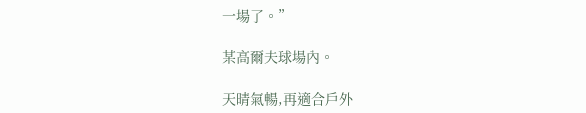一場了。”

某高爾夫球場內。

天晴氣暢,再適合戶外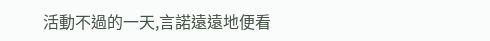活動不過的一天,言諾遠遠地便看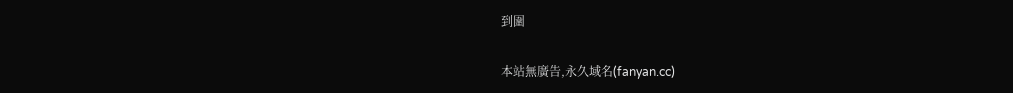到圍

本站無廣告,永久域名(fanyan.cc)